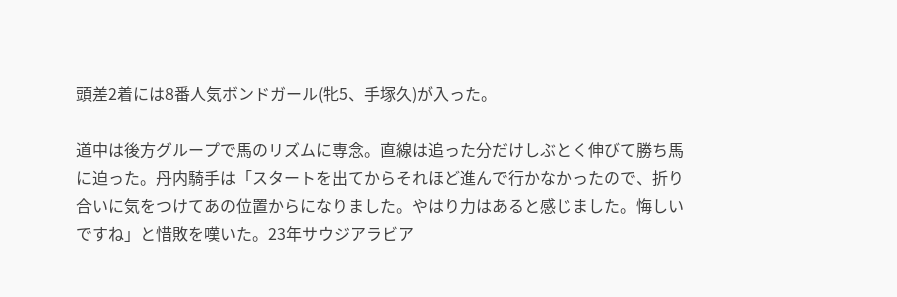頭差2着には8番人気ボンドガール(牝5、手塚久)が入った。

道中は後方グループで馬のリズムに専念。直線は追った分だけしぶとく伸びて勝ち馬に迫った。丹内騎手は「スタートを出てからそれほど進んで行かなかったので、折り合いに気をつけてあの位置からになりました。やはり力はあると感じました。悔しいですね」と惜敗を嘆いた。23年サウジアラビア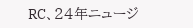RC、24年ニュージ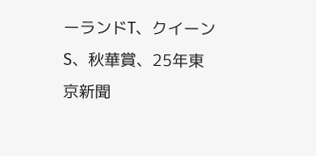ーランドT、クイーンS、秋華賞、25年東京新聞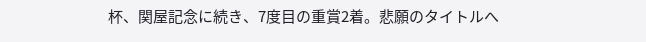杯、関屋記念に続き、7度目の重賞2着。悲願のタイトルへ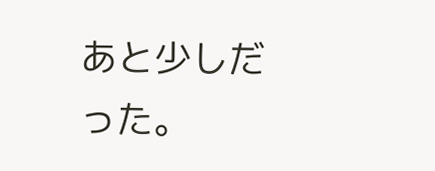あと少しだった。